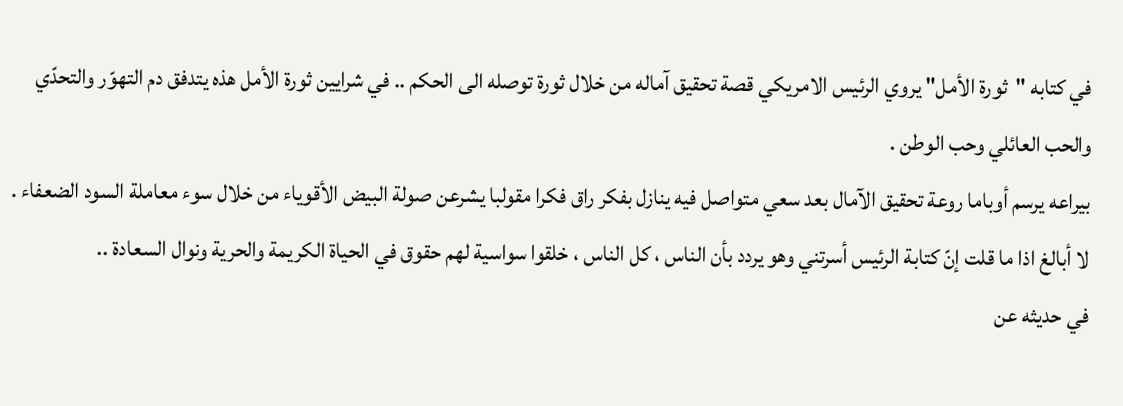في كتابه "ثورة الأمل" يروي الرئيس الامريكي قصة تحقيق آماله من خلال ثورة توصله الى الحكم .. في شرايين ثورة الأمل هذه يتدفق دم التهوّر والتحدّي والحب العائلي وحب الوطن .
بيراعه يرسم أوباما روعة تحقيق الآمال بعد سعي متواصل فيه ينازل بفكر راق فكرا مقولبا يشرعن صولة البيض الأقوياء من خلال سوء معاملة السود الضعفاء .
لا أبالغ اذا ما قلت إنّ كتابة الرئيس أسرتني وهو يردد بأن الناس ، كل الناس ، خلقوا سواسية لهم حقوق في الحياة الكريمة والحرية ونوال السعادة ..
في حديثه عن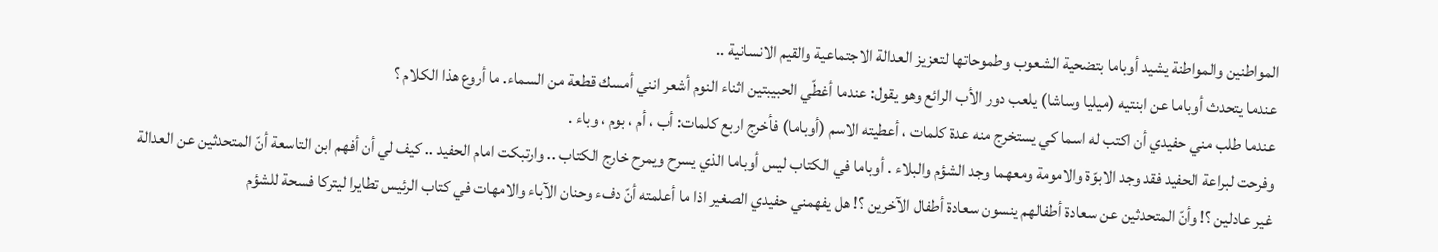المواطنين والمواطنة يشيد أوباما بتضحية الشعوب وطموحاتها لتعزيز العدالة الاجتماعية والقيم الانسانية ..
عندما يتحدث أوباما عن ابنتيه (ميليا وساشا) يلعب دور الأب الرائع وهو يقول: عندما أغطّي الحبيبتين اثناء النوم أشعر انني أمسك قطعة من السماء. ما أروع هذا الكلام ؟
عندما طلب مني حفيدي أن اكتب له اسما كي يستخرج منه عدة كلمات ، أعطيته الاسم (أوباما) فأخرج اربع كلمات: أب ، أم ، بوم ، وباء .
وفرحت لبراعة الحفيد فقد وجد الابوّة والامومة ومعهما وجد الشؤم والبلاء . أوباما في الكتاب ليس أوباما الذي يسرح ويمرح خارج الكتاب .. وارتبكت امام الحفيد .. كيف لي أن أفهم ابن التاسعة أنّ المتحدثين عن العدالة غير عادلين ؟! وأنّ المتحدثين عن سعادة أطفالهم ينسون سعادة أطفال الآخرين ؟! هل يفهمني حفيدي الصغير اذا ما أعلمته أنّ دفء وحنان الآباء والامهات في كتاب الرئيس تطايرا ليتركا فسحة للشؤم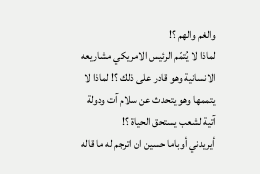والغم والهم ؟!
لماذا لا يُتمّم الرئيس الامريكي مشاريعه الانسانية وهو قادر على ذلك ؟! لماذا لا يتممها وهو يتحدث عن سلام آت ودولة آتية لشعب يستحق الحياة ؟!
أيريدني أوباما حسين ان اترجم له ما قاله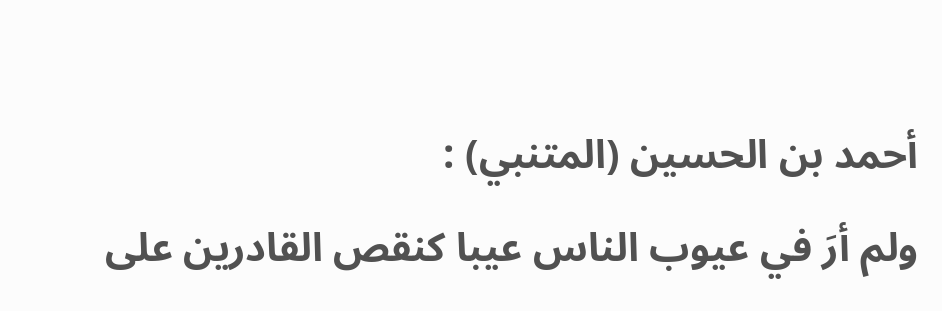أحمد بن الحسين (المتنبي) :
ولم أرَ في عيوب الناس عيبا كنقص القادرين على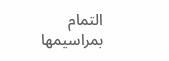التمام
بمراسيمها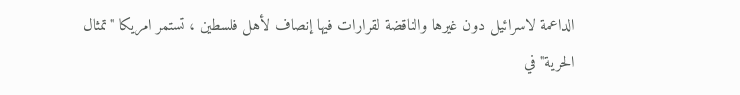الداعمة لاسرائيل دون غيرها والناقضة لقرارات فيها إنصاف لأهل فلسطين ، تستمر امريكا "تمثال الحرية" في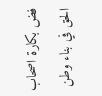فض بكارة اصحاب الحق في بناء وطن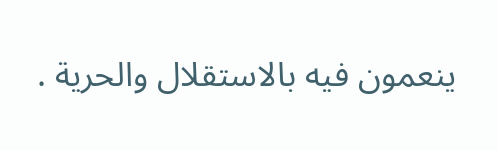ينعمون فيه بالاستقلال والحرية .